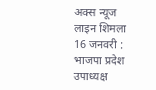अक्स न्यूज लाइन शिमला 16 जनवरी :
भाजपा प्रदेश उपाध्यक्ष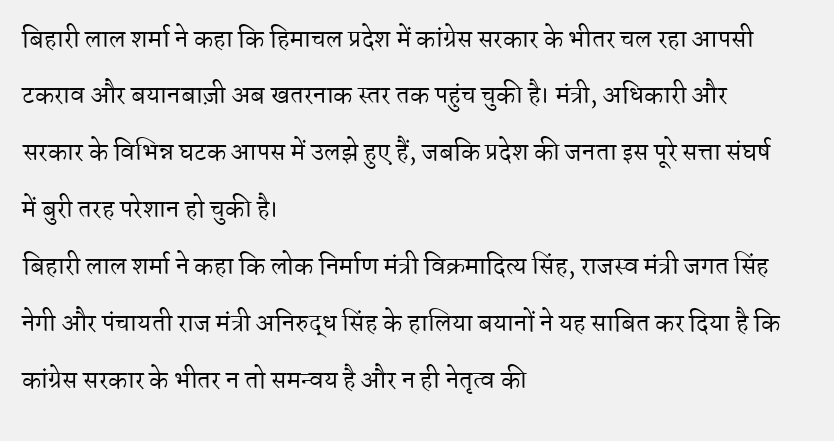बिहारी लाल शर्मा ने कहा कि हिमाचल प्रदेश में कांग्रेस सरकार के भीतर चल रहा आपसी टकराव और बयानबाज़ी अब खतरनाक स्तर तक पहुंच चुकी है। मंत्री, अधिकारी और सरकार के विभिन्न घटक आपस में उलझे हुए हैं, जबकि प्रदेश की जनता इस पूरे सत्ता संघर्ष में बुरी तरह परेशान हो चुकी है।
बिहारी लाल शर्मा ने कहा कि लोक निर्माण मंत्री विक्रमादित्य सिंह, राजस्व मंत्री जगत सिंह नेगी और पंचायती राज मंत्री अनिरुद्ध सिंह के हालिया बयानों ने यह साबित कर दिया है कि कांग्रेस सरकार के भीतर न तो समन्वय है और न ही नेतृत्व की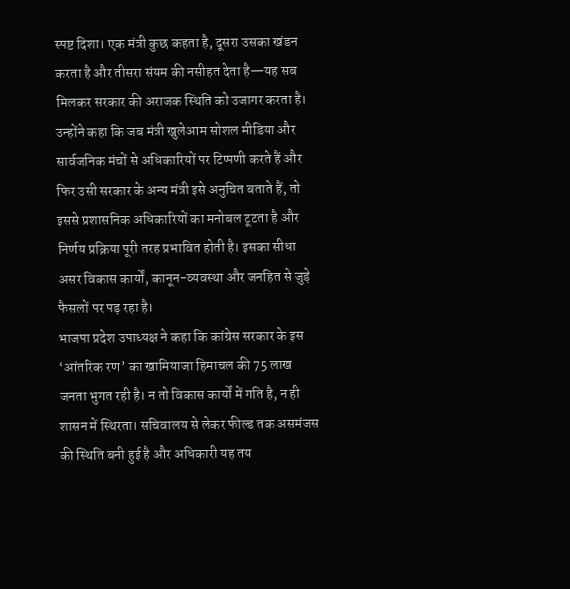स्पष्ट दिशा। एक मंत्री कुछ कहता है, दूसरा उसका खंडन करता है और तीसरा संयम की नसीहत देता है—यह सब मिलकर सरकार की अराजक स्थिति को उजागर करता है।
उन्होंने कहा कि जब मंत्री खुलेआम सोशल मीडिया और सार्वजनिक मंचों से अधिकारियों पर टिप्पणी करते हैं और फिर उसी सरकार के अन्य मंत्री इसे अनुचित बताते हैं, तो इससे प्रशासनिक अधिकारियों का मनोबल टूटता है और निर्णय प्रक्रिया पूरी तरह प्रभावित होती है। इसका सीधा असर विकास कार्यों, कानून-व्यवस्था और जनहित से जुड़े फैसलों पर पड़ रहा है।
भाजपा प्रदेश उपाध्यक्ष ने कहा कि कांग्रेस सरकार के इस ‘आंतरिक रण’ का खामियाजा हिमाचल की 75 लाख जनता भुगत रही है। न तो विकास कार्यों में गति है, न ही शासन में स्थिरता। सचिवालय से लेकर फील्ड तक असमंजस की स्थिति बनी हुई है और अधिकारी यह तय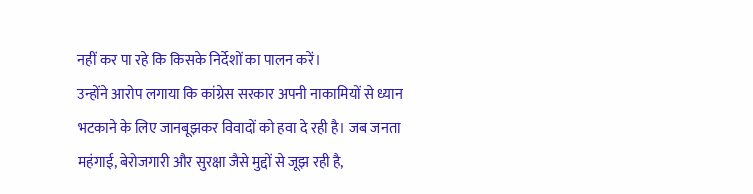नहीं कर पा रहे कि किसके निर्देशों का पालन करें।
उन्होंने आरोप लगाया कि कांग्रेस सरकार अपनी नाकामियों से ध्यान भटकाने के लिए जानबूझकर विवादों को हवा दे रही है। जब जनता महंगाई, बेरोजगारी और सुरक्षा जैसे मुद्दों से जूझ रही है,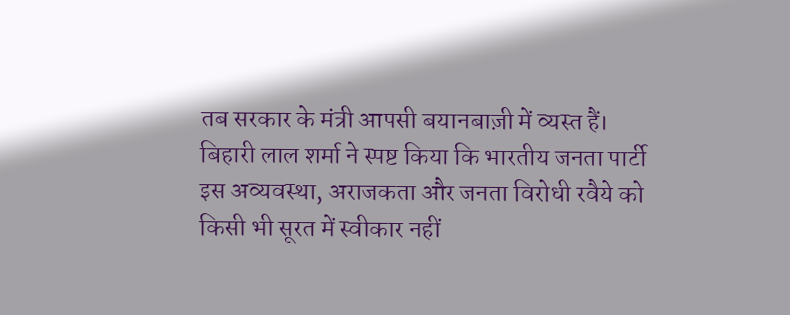तब सरकार के मंत्री आपसी बयानबाज़ी में व्यस्त हैं।
बिहारी लाल शर्मा ने स्पष्ट किया कि भारतीय जनता पार्टी इस अव्यवस्था, अराजकता और जनता विरोधी रवैये को किसी भी सूरत में स्वीकार नहीं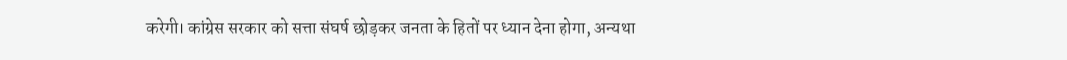करेगी। कांग्रेस सरकार को सत्ता संघर्ष छोड़कर जनता के हितों पर ध्यान देना होगा, अन्यथा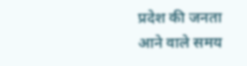प्रदेश की जनता आने वाले समय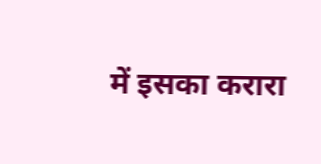में इसका करारा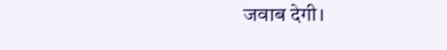जवाब देगी।